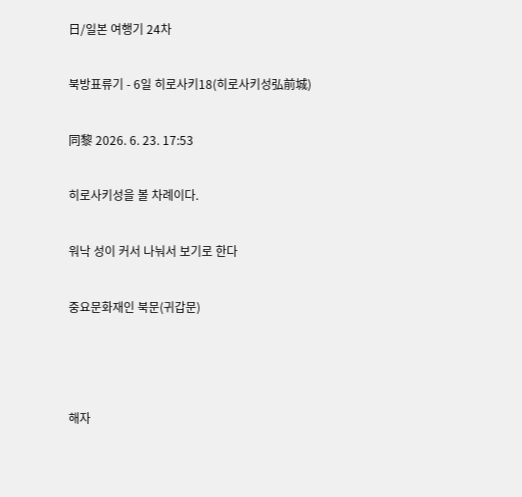日/일본 여행기 24차

북방표류기 - 6일 히로사키18(히로사키성弘前城)

同黎 2026. 6. 23. 17:53

히로사키성을 볼 차례이다.

워낙 성이 커서 나눠서 보기로 한다

중요문화재인 북문(귀갑문)



해자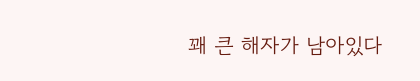꽤 큰 해자가 남아있다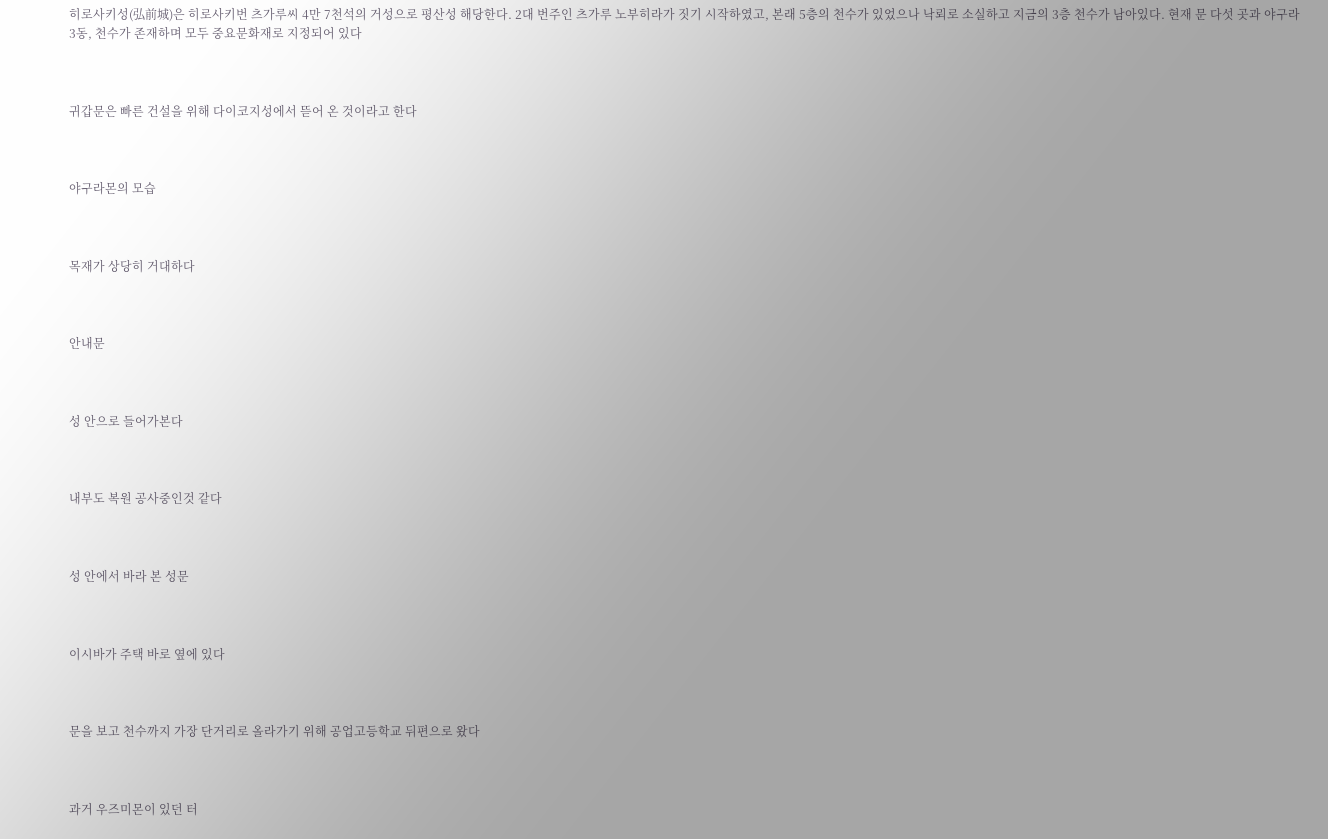히로사키성(弘前城)은 히로사키번 츠가루씨 4만 7천석의 거성으로 평산성 해당한다. 2대 번주인 츠가루 노부히라가 짓기 시작하였고, 본래 5층의 천수가 있었으나 낙뢰로 소실하고 지금의 3층 천수가 남아있다. 현재 문 다섯 곳과 야구라 3동, 천수가 존재하며 모두 중요문화재로 지정되어 있다



귀갑문은 빠른 건설을 위해 다이코지성에서 뜯어 온 것이라고 한다



야구라몬의 모습



목재가 상당히 거대하다



안내문



성 안으로 들어가본다



내부도 복원 공사중인것 같다



성 안에서 바라 본 성문



이시바가 주택 바로 옆에 있다



문을 보고 천수까지 가장 단거리로 올라가기 위해 공업고등학교 뒤편으로 왔다



과거 우즈미몬이 있던 터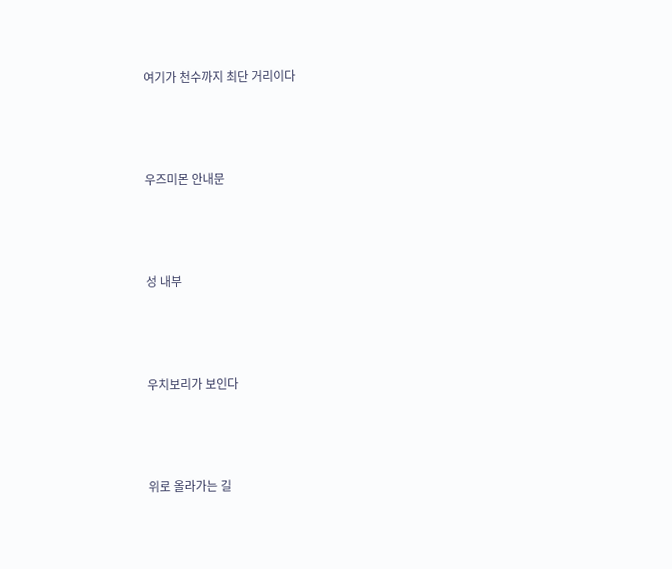여기가 천수까지 최단 거리이다



우즈미몬 안내문



성 내부



우치보리가 보인다



위로 올라가는 길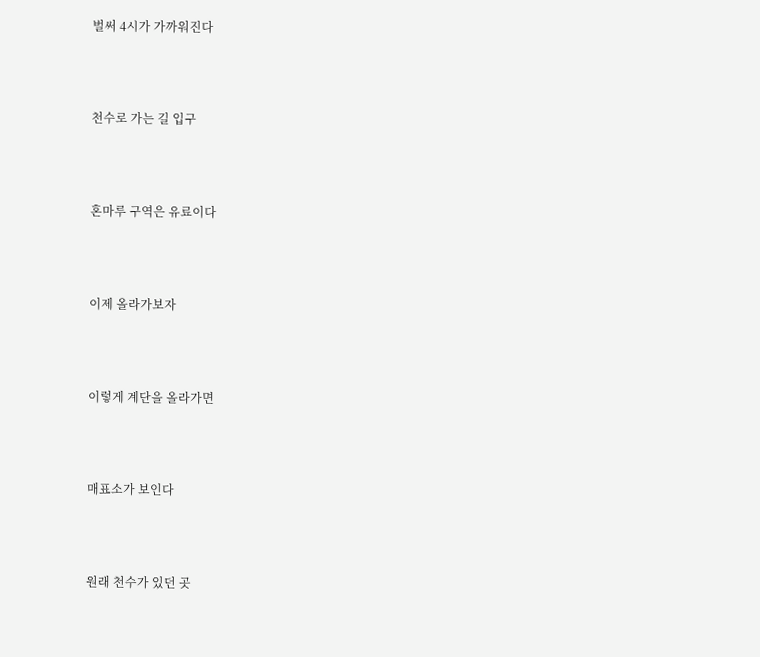벌써 4시가 가까워진다



천수로 가는 길 입구



혼마루 구역은 유료이다



이제 올라가보자



이렇게 계단을 올라가면



매표소가 보인다



원래 천수가 있던 곳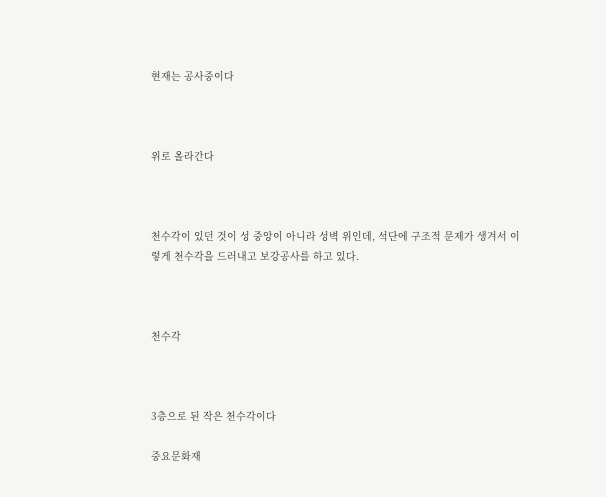현재는 공사중이다



위로 올라간다



천수각이 있던 것이 성 중앙이 아니라 성벽 위인데, 석단에 구조적 문제가 생겨서 이렇게 천수각을 드러내고 보강공사를 하고 있다.



천수각



3층으로 된 작은 천수각이다

중요문화재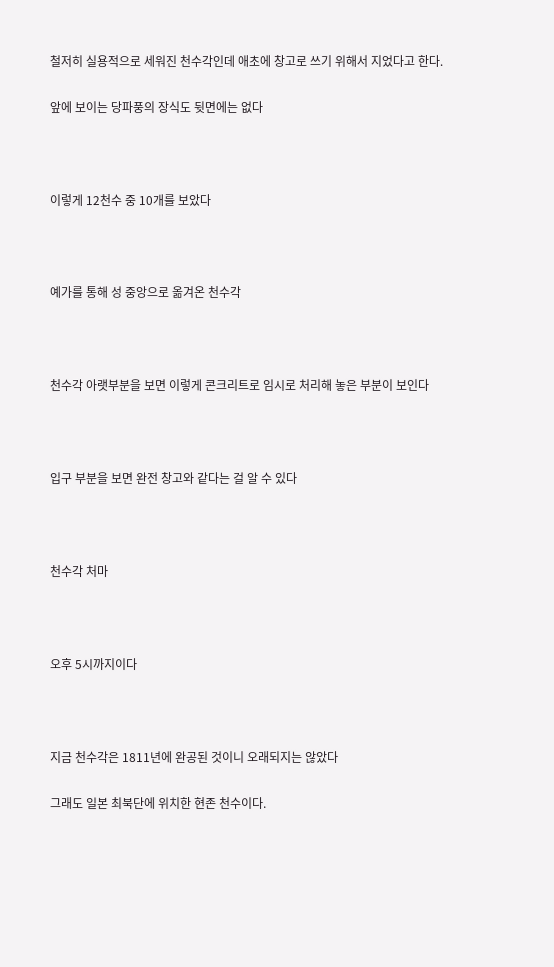철저히 실용적으로 세워진 천수각인데 애초에 창고로 쓰기 위해서 지었다고 한다.

앞에 보이는 당파풍의 장식도 뒷면에는 없다



이렇게 12천수 중 10개를 보았다



예가를 통해 성 중앙으로 옮겨온 천수각



천수각 아랫부분을 보면 이렇게 콘크리트로 임시로 처리해 놓은 부분이 보인다



입구 부분을 보면 완전 창고와 같다는 걸 알 수 있다



천수각 처마



오후 5시까지이다



지금 천수각은 1811년에 완공된 것이니 오래되지는 않았다

그래도 일본 최북단에 위치한 현존 천수이다.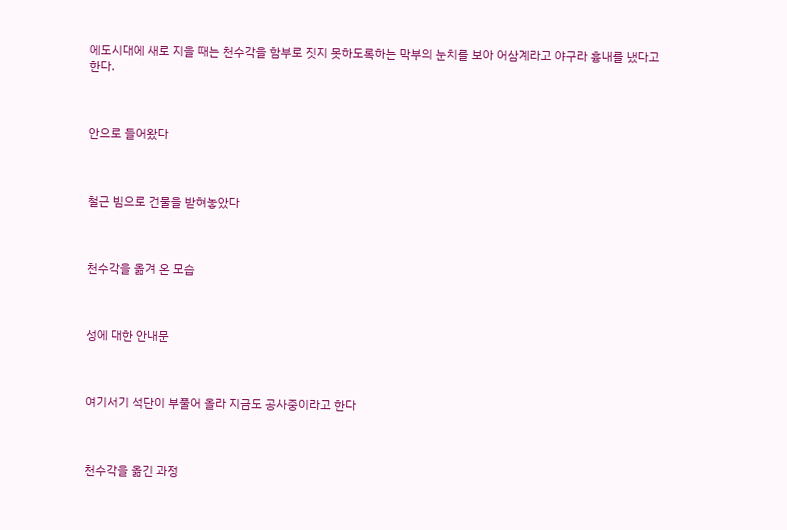에도시대에 새로 지을 때는 천수각을 함부로 짓지 못하도록하는 막부의 눈치를 보아 어삼계라고 야구라 흉내를 냈다고 한다.



안으로 들어왔다



철근 빔으로 건물을 받혀놓았다



천수각을 옮겨 온 모습



성에 대한 안내문



여기서기 석단이 부풀어 올라 지금도 공사중이라고 한다



천수각을 옮긴 과정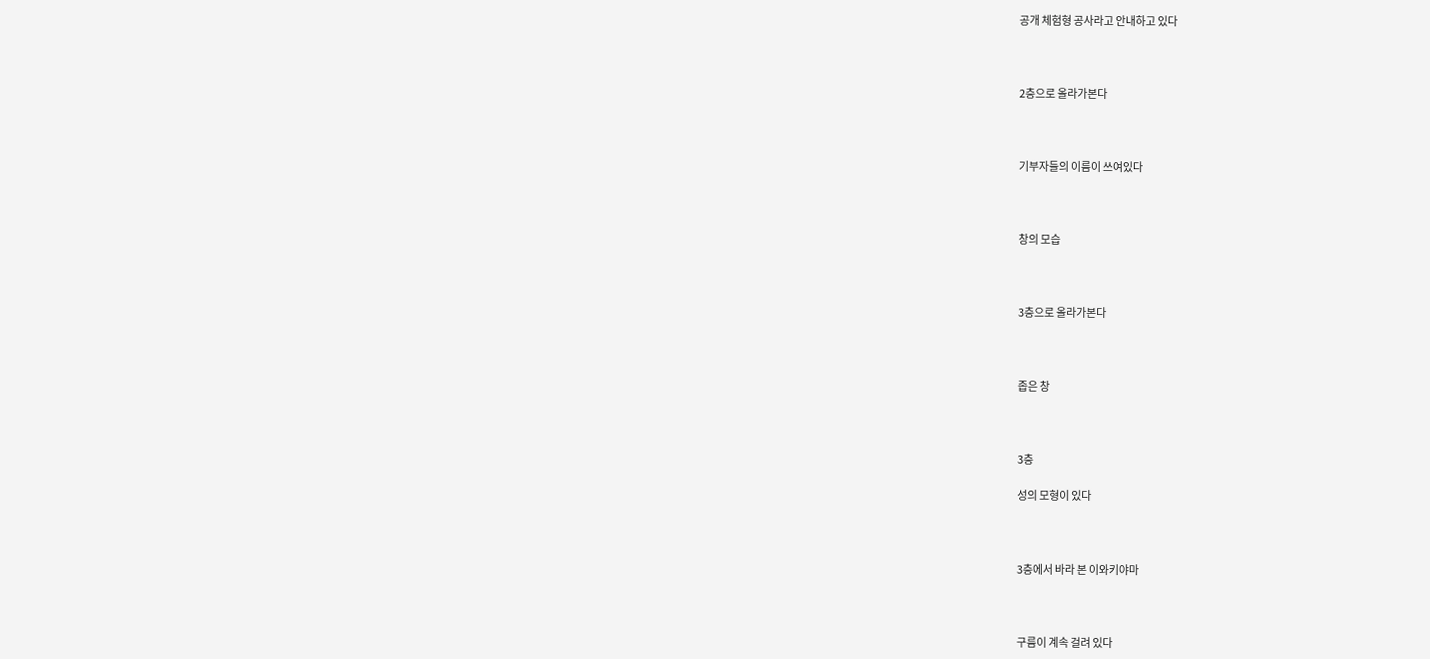공개 체험형 공사라고 안내하고 있다



2층으로 올라가본다



기부자들의 이름이 쓰여있다



창의 모습



3층으로 올라가본다



좁은 창



3층

성의 모형이 있다



3층에서 바라 본 이와키야마



구름이 계속 걸려 있다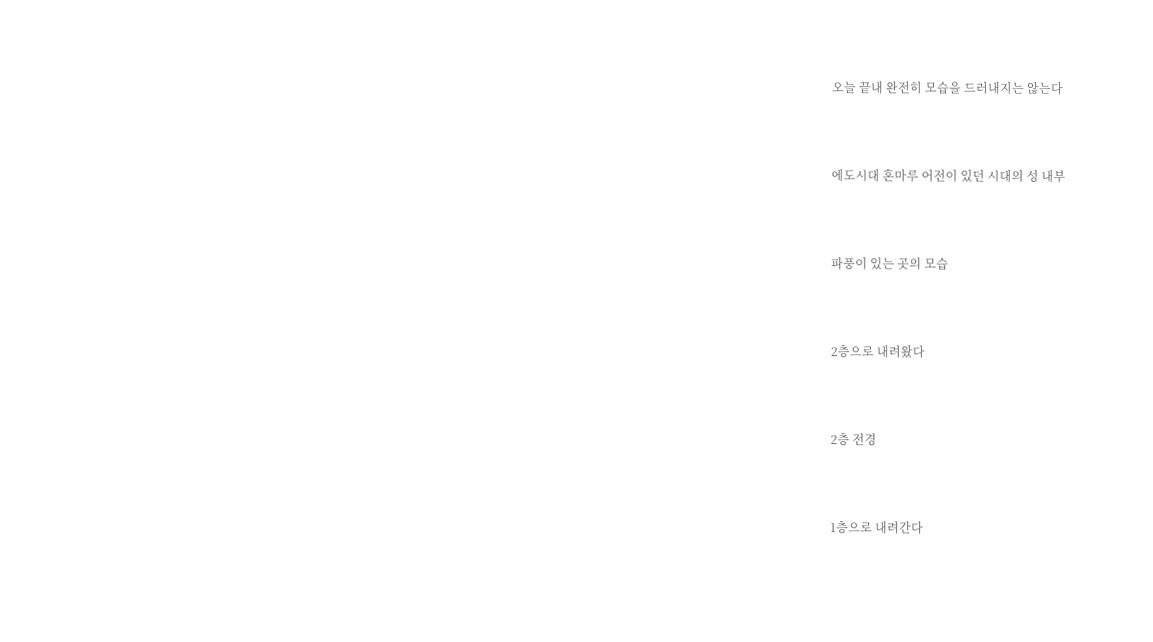오늘 끝내 완전히 모습을 드러내지는 않는다



에도시대 혼마루 어전이 있던 시대의 성 내부



파풍이 있는 곳의 모습



2층으로 내려왔다



2층 전경



1층으로 내려간다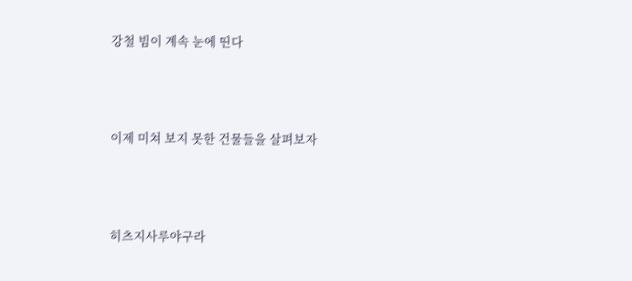강철 빔이 계속 눈에 띤다



이제 미쳐 보지 못한 건물들을 살펴보자



히츠지사루야구라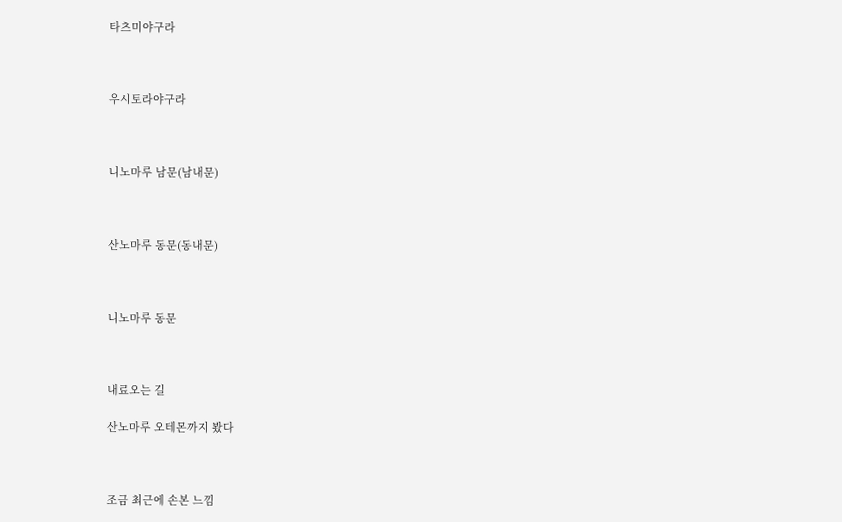타츠미야구라



우시토라야구라



니노마루 남문(남내문)



산노마루 동문(동내문)



니노마루 동문



내료오는 길

산노마루 오테몬까지 봤다



조금 최근에 손본 느낌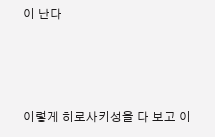이 난다



이렇게 히로사키성을 다 보고 이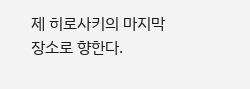제 히로사키의 마지막 장소로 향한다.